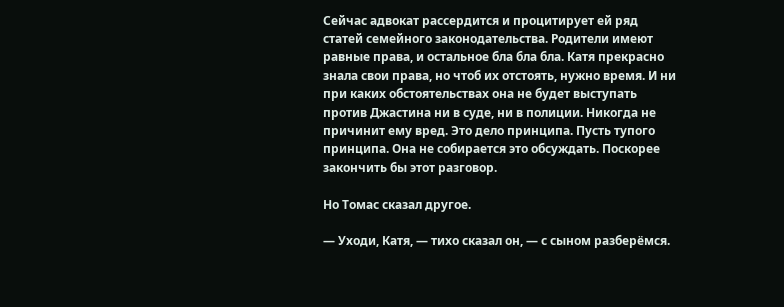Сейчас адвокат рассердится и процитирует ей ряд статей семейного законодательства. Родители имеют равные права, и остальное бла бла бла. Катя прекрасно знала свои права, но чтоб их отстоять, нужно время. И ни при каких обстоятельствах она не будет выступать против Джастина ни в суде, ни в полиции. Никогда не причинит ему вред. Это дело принципа. Пусть тупого принципа. Она не собирается это обсуждать. Поскорее закончить бы этот разговор.

Но Томас сказал другое.

— Уходи, Катя, — тихо сказал он, — с сыном разберёмся.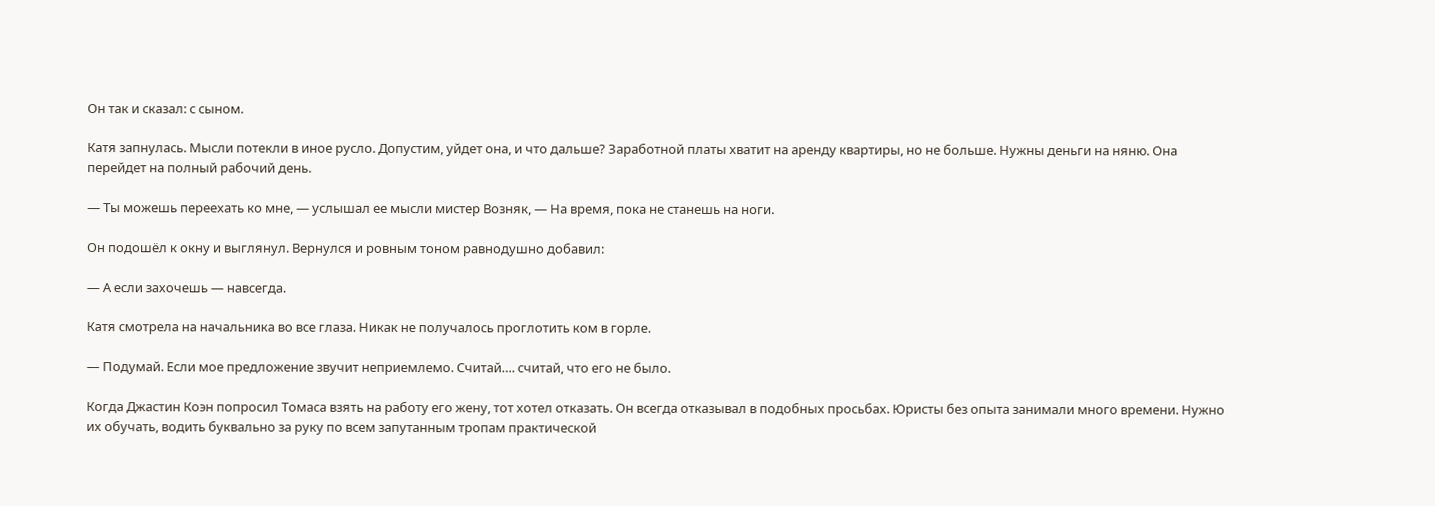Он так и сказал: с сыном.

Катя запнулась. Мысли потекли в иное русло. Допустим, уйдет она, и что дальше? Заработной платы хватит на аренду квартиры, но не больше. Нужны деньги на няню. Она перейдет на полный рабочий день.

— Ты можешь переехать ко мне, — услышал ее мысли мистер Возняк, — На время, пока не станешь на ноги.

Он подошёл к окну и выглянул. Вернулся и ровным тоном равнодушно добавил:

— А если захочешь — навсегда.

Катя смотрела на начальника во все глаза. Никак не получалось проглотить ком в горле.

— Подумай. Если мое предложение звучит неприемлемо. Считай…. считай, что его не было.

Когда Джастин Коэн попросил Томаса взять на работу его жену, тот хотел отказать. Он всегда отказывал в подобных просьбах. Юристы без опыта занимали много времени. Нужно их обучать, водить буквально за руку по всем запутанным тропам практической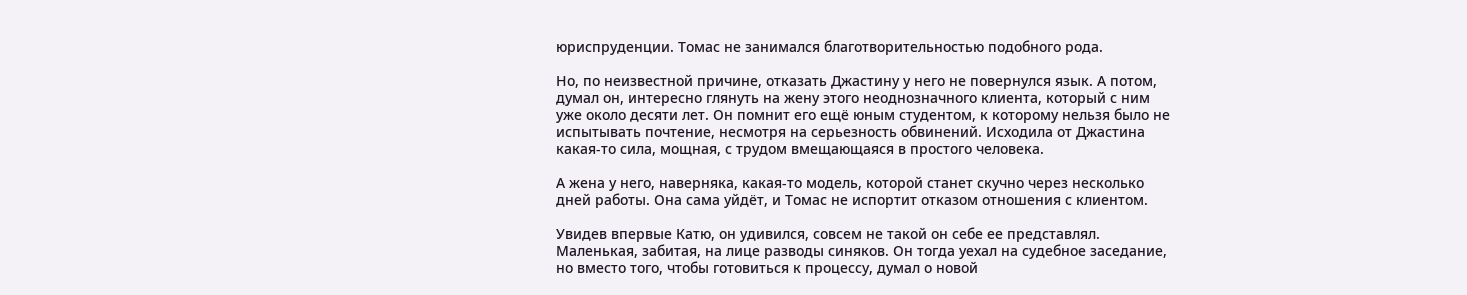юриспруденции. Томас не занимался благотворительностью подобного рода.

Но, по неизвестной причине, отказать Джастину у него не повернулся язык. А потом, думал он, интересно глянуть на жену этого неоднозначного клиента, который с ним уже около десяти лет. Он помнит его ещё юным студентом, к которому нельзя было не испытывать почтение, несмотря на серьезность обвинений. Исходила от Джастина какая-то сила, мощная, с трудом вмещающаяся в простого человека.

А жена у него, наверняка, какая-то модель, которой станет скучно через несколько дней работы. Она сама уйдёт, и Томас не испортит отказом отношения с клиентом.

Увидев впервые Катю, он удивился, совсем не такой он себе ее представлял. Маленькая, забитая, на лице разводы синяков. Он тогда уехал на судебное заседание, но вместо того, чтобы готовиться к процессу, думал о новой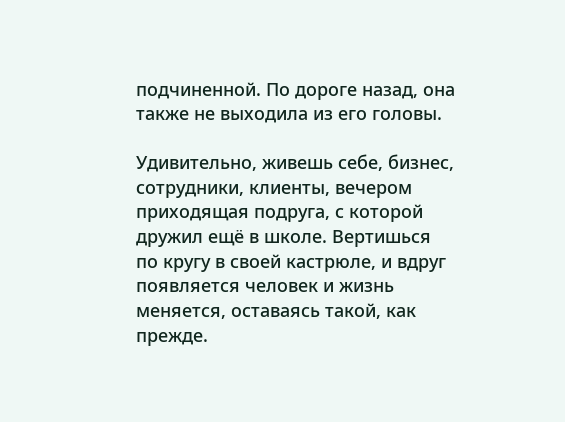подчиненной. По дороге назад, она также не выходила из его головы.

Удивительно, живешь себе, бизнес, сотрудники, клиенты, вечером приходящая подруга, с которой дружил ещё в школе. Вертишься по кругу в своей кастрюле, и вдруг появляется человек и жизнь меняется, оставаясь такой, как прежде.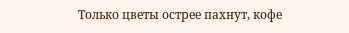Только цветы острее пахнут, кофе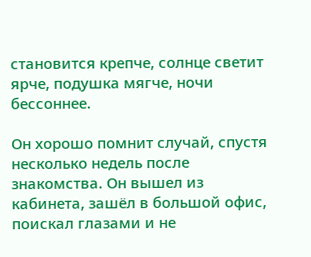становится крепче, солнце светит ярче, подушка мягче, ночи бессоннее.

Он хорошо помнит случай, спустя несколько недель после знакомства. Он вышел из кабинета, зашёл в большой офис, поискал глазами и не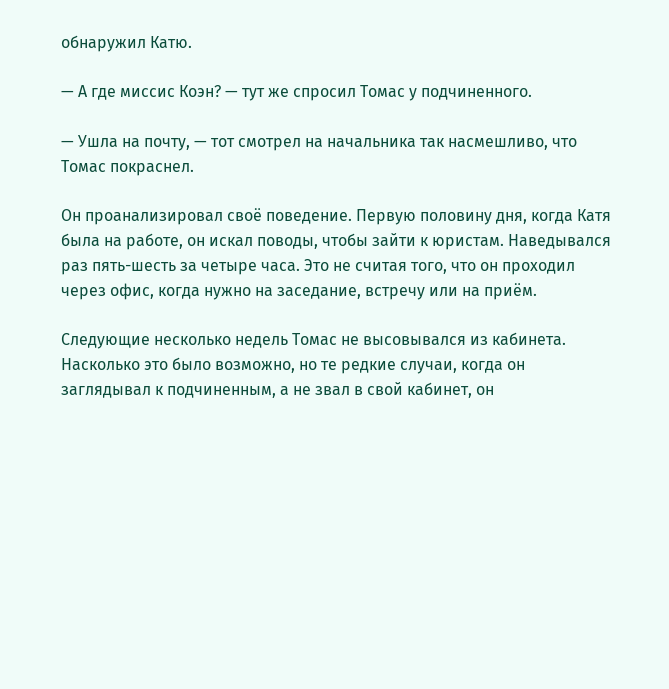обнаружил Катю.

— А где миссис Коэн? — тут же спросил Томас у подчиненного.

— Ушла на почту, — тот смотрел на начальника так насмешливо, что Томас покраснел.

Он проанализировал своё поведение. Первую половину дня, когда Катя была на работе, он искал поводы, чтобы зайти к юристам. Наведывался раз пять-шесть за четыре часа. Это не считая того, что он проходил через офис, когда нужно на заседание, встречу или на приём.

Следующие несколько недель Томас не высовывался из кабинета. Насколько это было возможно, но те редкие случаи, когда он заглядывал к подчиненным, а не звал в свой кабинет, он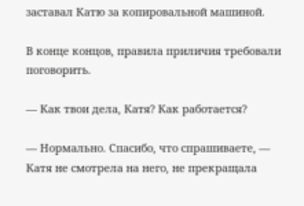заставал Катю за копировальной машиной.

В конце концов, правила приличия требовали поговорить.

— Как твои дела, Катя? Как работается?

— Нормально. Спасибо, что спрашиваете, — Катя не смотрела на него, не прекращала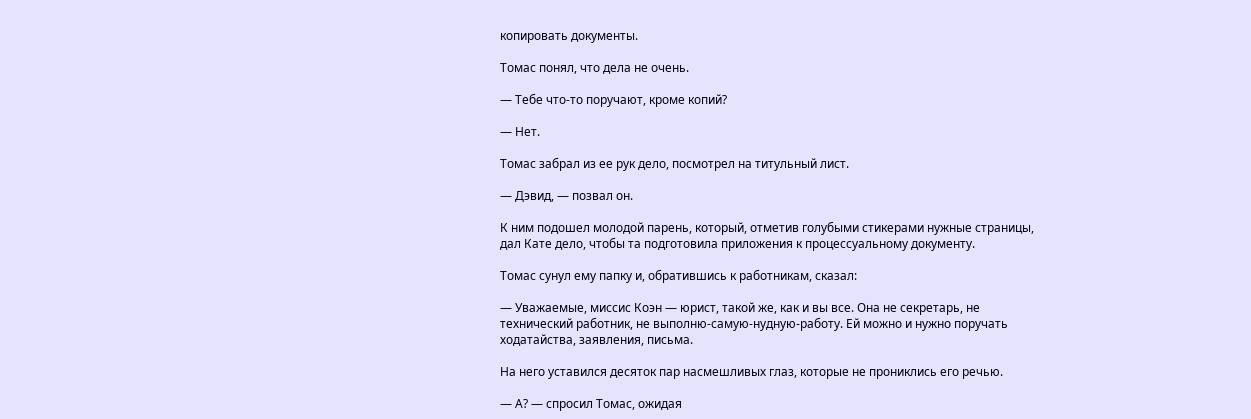копировать документы.

Томас понял, что дела не очень.

— Тебе что-то поручают, кроме копий?

— Нет.

Томас забрал из ее рук дело, посмотрел на титульный лист.

— Дэвид, — позвал он.

К ним подошел молодой парень, который, отметив голубыми стикерами нужные страницы, дал Кате дело, чтобы та подготовила приложения к процессуальному документу.

Томас сунул ему папку и, обратившись к работникам, сказал:

— Уважаемые, миссис Коэн — юрист, такой же, как и вы все. Она не секретарь, не технический работник, не выполню-самую-нудную-работу. Ей можно и нужно поручать ходатайства, заявления, письма.

На него уставился десяток пар насмешливых глаз, которые не прониклись его речью.

— А? — спросил Томас, ожидая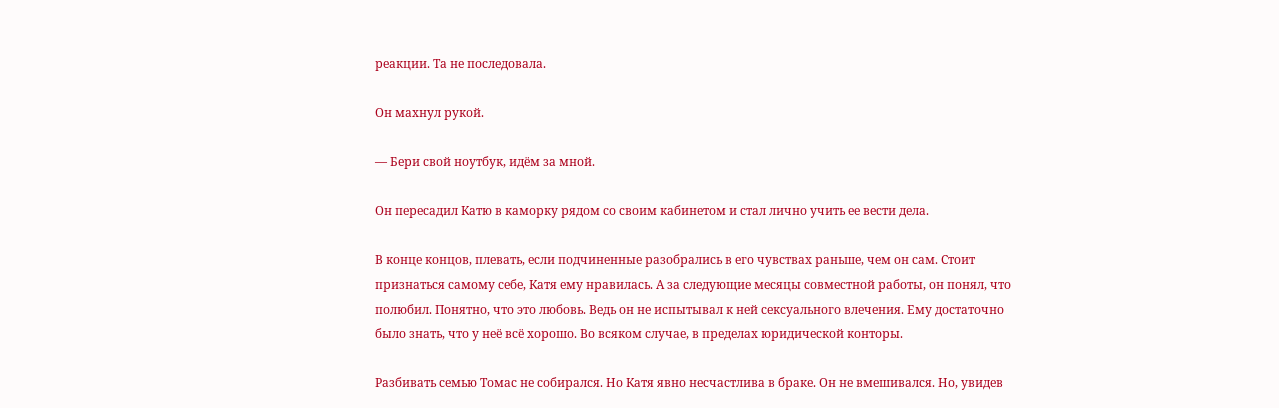реакции. Та не последовала.

Он махнул рукой.

— Бери свой ноутбук, идём за мной.

Он пересадил Катю в каморку рядом со своим кабинетом и стал лично учить ее вести дела.

В конце концов, плевать, если подчиненные разобрались в его чувствах раньше, чем он сам. Стоит признаться самому себе, Катя ему нравилась. А за следующие месяцы совместной работы, он понял, что полюбил. Понятно, что это любовь. Ведь он не испытывал к ней сексуального влечения. Ему достаточно было знать, что у неё всё хорошо. Во всяком случае, в пределах юридической конторы.

Разбивать семью Томас не собирался. Но Катя явно несчастлива в браке. Он не вмешивался. Но, увидев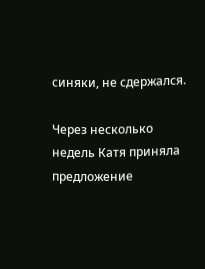синяки, не сдержался.

Через несколько недель Катя приняла предложение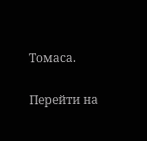Томаса.

Перейти на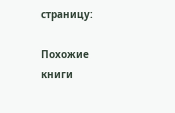страницу:

Похожие книги